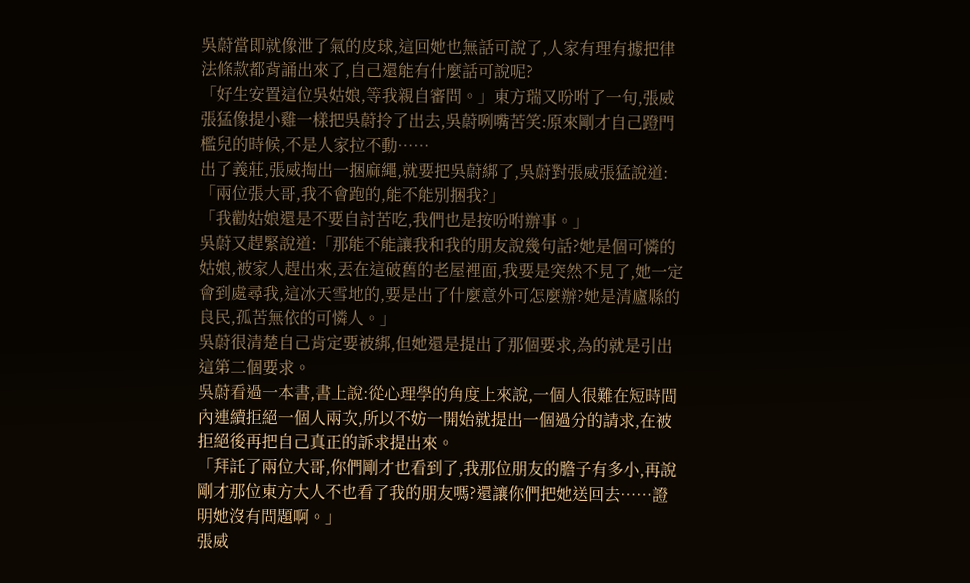吳蔚當即就像泄了氣的皮球,這回她也無話可說了,人家有理有據把律法條款都背誦出來了,自己還能有什麼話可說呢?
「好生安置這位吳姑娘,等我親自審問。」東方瑞又吩咐了一句,張威張猛像提小雞一樣把吳蔚拎了出去,吳蔚咧嘴苦笑:原來剛才自己蹬門檻兒的時候,不是人家拉不動……
出了義莊,張威掏出一捆麻繩,就要把吳蔚綁了,吳蔚對張威張猛說道:「兩位張大哥,我不會跑的,能不能別捆我?」
「我勸姑娘還是不要自討苦吃,我們也是按吩咐辦事。」
吳蔚又趕緊說道:「那能不能讓我和我的朋友說幾句話?她是個可憐的姑娘,被家人趕出來,丟在這破舊的老屋裡面,我要是突然不見了,她一定會到處尋我,這冰天雪地的,要是出了什麼意外可怎麼辦?她是清廬縣的良民,孤苦無依的可憐人。」
吳蔚很清楚自己肯定要被綁,但她還是提出了那個要求,為的就是引出這第二個要求。
吳蔚看過一本書,書上說:從心理學的角度上來說,一個人很難在短時間內連續拒絕一個人兩次,所以不妨一開始就提出一個過分的請求,在被拒絕後再把自己真正的訴求提出來。
「拜託了兩位大哥,你們剛才也看到了,我那位朋友的膽子有多小,再說剛才那位東方大人不也看了我的朋友嗎?還讓你們把她送回去……證明她沒有問題啊。」
張威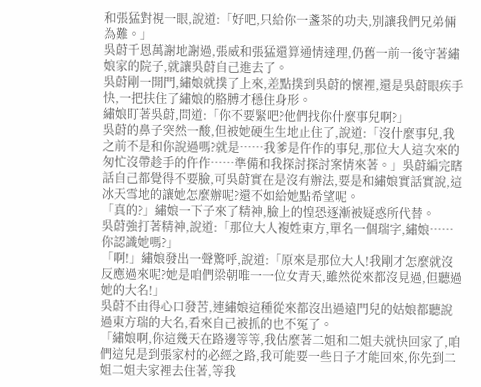和張猛對視一眼,說道:「好吧,只給你一盞茶的功夫,別讓我們兄弟倆為難。」
吳蔚千恩萬謝地謝過,張威和張猛還算通情達理,仍舊一前一後守著繡娘家的院子,就讓吳蔚自己進去了。
吳蔚剛一開門,繡娘就撲了上來,差點撲到吳蔚的懷裡,還是吳蔚眼疾手快,一把扶住了繡娘的胳膊才穩住身形。
繡娘盯著吳蔚,問道:「你不要緊吧?他們找你什麼事兒啊?」
吳蔚的鼻子突然一酸,但被她硬生生地止住了,說道:「沒什麼事兒,我之前不是和你說過嗎?就是……我爹是仵作的事兒,那位大人這次來的匆忙沒帶趁手的仵作……準備和我探討探討案情來著。」吳蔚編完瞎話自己都覺得不要臉,可吳蔚實在是沒有辦法,要是和繡娘實話實說,這冰天雪地的讓她怎麼辦呢?還不如給她點希望呢。
「真的?」繡娘一下子來了精神,臉上的惶恐逐漸被疑惑所代替。
吳蔚強打著精神,說道:「那位大人複姓東方,單名一個瑞字,繡娘……你認識她嗎?」
「啊!」繡娘發出一聲驚呼,說道:「原來是那位大人!我剛才怎麼就沒反應過來呢?她是咱們梁朝唯一一位女青天,雖然從來都沒見過,但聽過她的大名!」
吳蔚不由得心口發苦,連繡娘這種從來都沒出過遠門兒的姑娘都聽說過東方瑞的大名,看來自己被抓的也不冤了。
「繡娘啊,你這幾天在路邊等等,我估麼著二姐和二姐夫就快回家了,咱們這兒是到張家村的必經之路,我可能要一些日子才能回來,你先到二姐二姐夫家裡去住著,等我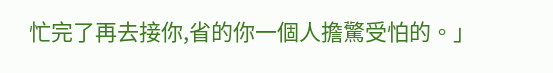忙完了再去接你,省的你一個人擔驚受怕的。」